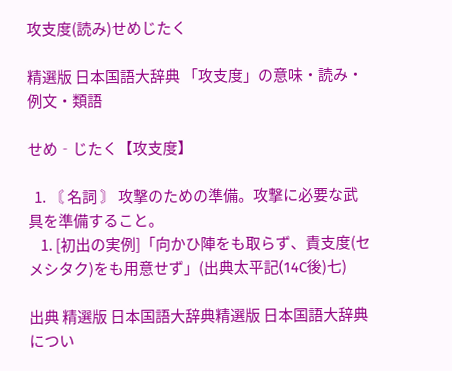攻支度(読み)せめじたく

精選版 日本国語大辞典 「攻支度」の意味・読み・例文・類語

せめ‐じたく【攻支度】

  1. 〘 名詞 〙 攻撃のための準備。攻撃に必要な武具を準備すること。
    1. [初出の実例]「向かひ陣をも取らず、責支度(セメシタク)をも用意せず」(出典太平記(14C後)七)

出典 精選版 日本国語大辞典精選版 日本国語大辞典につい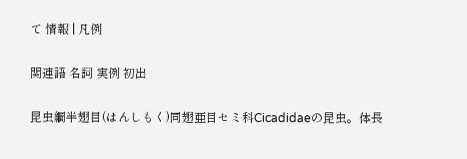て 情報 | 凡例

関連語 名詞 実例 初出

昆虫綱半翅目(はんしもく)同翅亜目セミ科Cicadidaeの昆虫。体長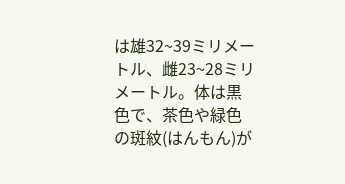は雄32~39ミリメートル、雌23~28ミリメートル。体は黒色で、茶色や緑色の斑紋(はんもん)が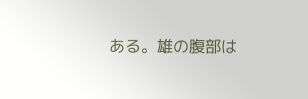ある。雄の腹部は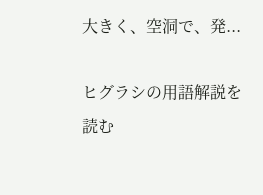大きく、空洞で、発...

ヒグラシの用語解説を読む